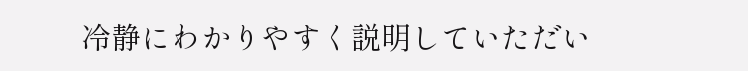冷静にわかりやすく説明していただい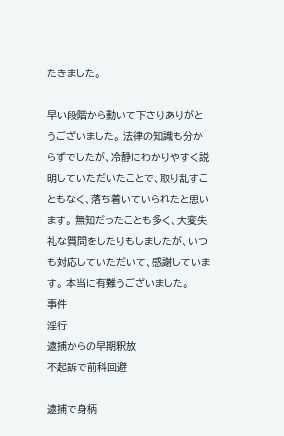たきました。

早い段階から動いて下さりありがとうございました。 法律の知識も分からずでしたが、冷静にわかりやすく説明していただいたことで、取り乱すこともなく、落ち着いていられたと思います。 無知だったことも多く、大変失礼な質問をしたりもしましたが、いつも対応していただいて、感謝しています。 本当に有難うございました。
事件
淫行
逮捕からの早期釈放
不起訴で前科回避

逮捕で身柄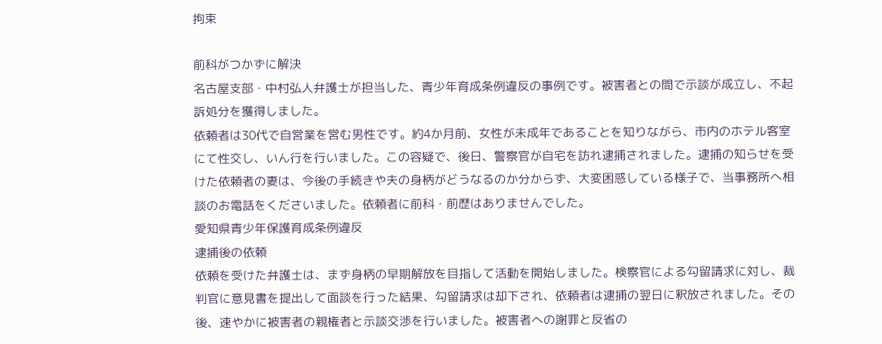拘束

前科がつかずに解決
名古屋支部・中村弘人弁護士が担当した、青少年育成条例違反の事例です。被害者との間で示談が成立し、不起訴処分を獲得しました。
依頼者は30代で自営業を営む男性です。約4か月前、女性が未成年であることを知りながら、市内のホテル客室にて性交し、いん行を行いました。この容疑で、後日、警察官が自宅を訪れ逮捕されました。逮捕の知らせを受けた依頼者の妻は、今後の手続きや夫の身柄がどうなるのか分からず、大変困惑している様子で、当事務所へ相談のお電話をくださいました。依頼者に前科・前歴はありませんでした。
愛知県青少年保護育成条例違反
逮捕後の依頼
依頼を受けた弁護士は、まず身柄の早期解放を目指して活動を開始しました。検察官による勾留請求に対し、裁判官に意見書を提出して面談を行った結果、勾留請求は却下され、依頼者は逮捕の翌日に釈放されました。その後、速やかに被害者の親権者と示談交渉を行いました。被害者への謝罪と反省の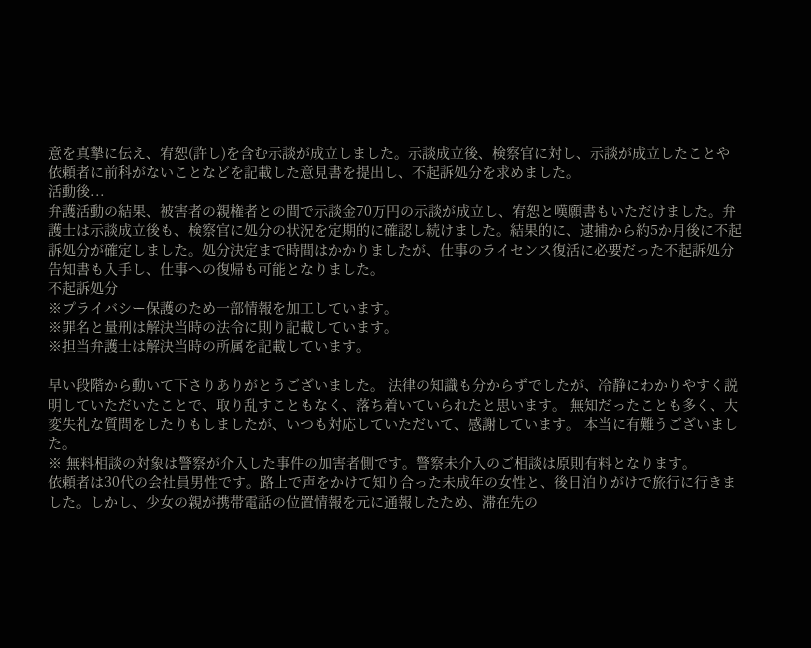意を真摯に伝え、宥恕(許し)を含む示談が成立しました。示談成立後、検察官に対し、示談が成立したことや依頼者に前科がないことなどを記載した意見書を提出し、不起訴処分を求めました。
活動後...
弁護活動の結果、被害者の親権者との間で示談金70万円の示談が成立し、宥恕と嘆願書もいただけました。弁護士は示談成立後も、検察官に処分の状況を定期的に確認し続けました。結果的に、逮捕から約5か月後に不起訴処分が確定しました。処分決定まで時間はかかりましたが、仕事のライセンス復活に必要だった不起訴処分告知書も入手し、仕事への復帰も可能となりました。
不起訴処分
※プライバシー保護のため一部情報を加工しています。
※罪名と量刑は解決当時の法令に則り記載しています。
※担当弁護士は解決当時の所属を記載しています。

早い段階から動いて下さりありがとうございました。 法律の知識も分からずでしたが、冷静にわかりやすく説明していただいたことで、取り乱すこともなく、落ち着いていられたと思います。 無知だったことも多く、大変失礼な質問をしたりもしましたが、いつも対応していただいて、感謝しています。 本当に有難うございました。
※ 無料相談の対象は警察が介入した事件の加害者側です。警察未介入のご相談は原則有料となります。
依頼者は30代の会社員男性です。路上で声をかけて知り合った未成年の女性と、後日泊りがけで旅行に行きました。しかし、少女の親が携帯電話の位置情報を元に通報したため、滞在先の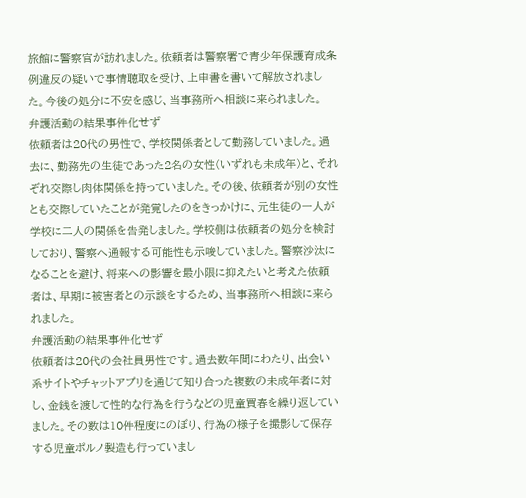旅館に警察官が訪れました。依頼者は警察署で青少年保護育成条例違反の疑いで事情聴取を受け、上申書を書いて解放されました。今後の処分に不安を感じ、当事務所へ相談に来られました。
弁護活動の結果事件化せず
依頼者は20代の男性で、学校関係者として勤務していました。過去に、勤務先の生徒であった2名の女性(いずれも未成年)と、それぞれ交際し肉体関係を持っていました。その後、依頼者が別の女性とも交際していたことが発覚したのをきっかけに、元生徒の一人が学校に二人の関係を告発しました。学校側は依頼者の処分を検討しており、警察へ通報する可能性も示唆していました。警察沙汰になることを避け、将来への影響を最小限に抑えたいと考えた依頼者は、早期に被害者との示談をするため、当事務所へ相談に来られました。
弁護活動の結果事件化せず
依頼者は20代の会社員男性です。過去数年間にわたり、出会い系サイトやチャットアプリを通じて知り合った複数の未成年者に対し、金銭を渡して性的な行為を行うなどの児童買春を繰り返していました。その数は10件程度にのぼり、行為の様子を撮影して保存する児童ポルノ製造も行っていまし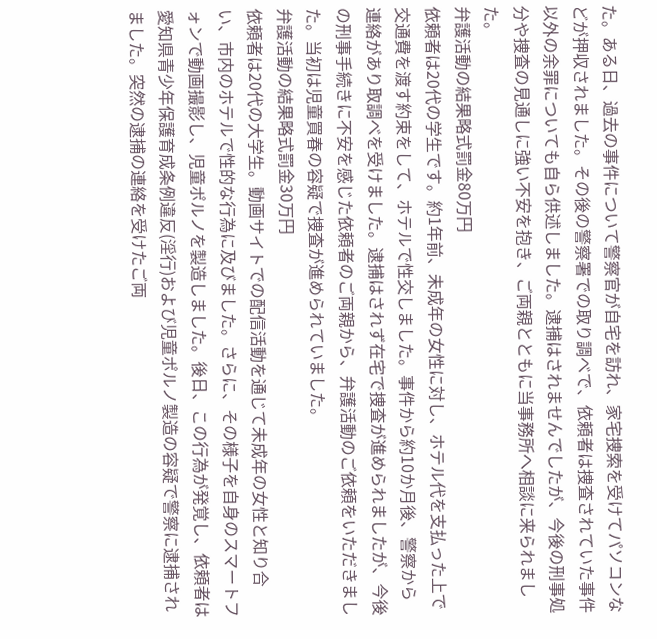た。ある日、過去の事件について警察官が自宅を訪れ、家宅捜索を受けてパソコンなどが押収されました。その後の警察署での取り調べで、依頼者は捜査されていた事件以外の余罪についても自ら供述しました。逮捕はされませんでしたが、今後の刑事処分や捜査の見通しに強い不安を抱き、ご両親とともに当事務所へ相談に来られました。
弁護活動の結果略式罰金80万円
依頼者は20代の学生です。約1年前、未成年の女性に対し、ホテル代を支払った上で交通費を渡す約束をして、ホテルで性交しました。事件から約10か月後、警察から連絡があり取調べを受けました。逮捕はされず在宅で捜査が進められましたが、今後の刑事手続きに不安を感じた依頼者のご両親から、弁護活動のご依頼をいただきました。当初は児童買春の容疑で捜査が進められていました。
弁護活動の結果略式罰金30万円
依頼者は20代の大学生。動画サイトでの配信活動を通じて未成年の女性と知り合い、市内のホテルで性的な行為に及びました。さらに、その様子を自身のスマートフォンで動画撮影し、児童ポルノを製造しました。後日、この行為が発覚し、依頼者は愛知県青少年保護育成条例違反(淫行)および児童ポルノ製造の容疑で警察に逮捕されました。突然の逮捕の連絡を受けたご両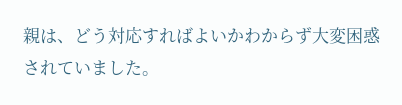親は、どう対応すればよいかわからず大変困惑されていました。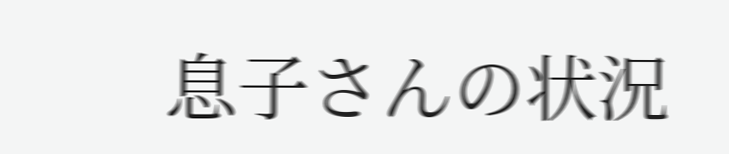息子さんの状況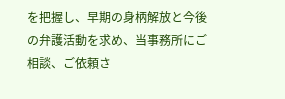を把握し、早期の身柄解放と今後の弁護活動を求め、当事務所にご相談、ご依頼さ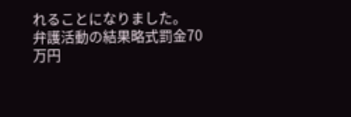れることになりました。
弁護活動の結果略式罰金70万円